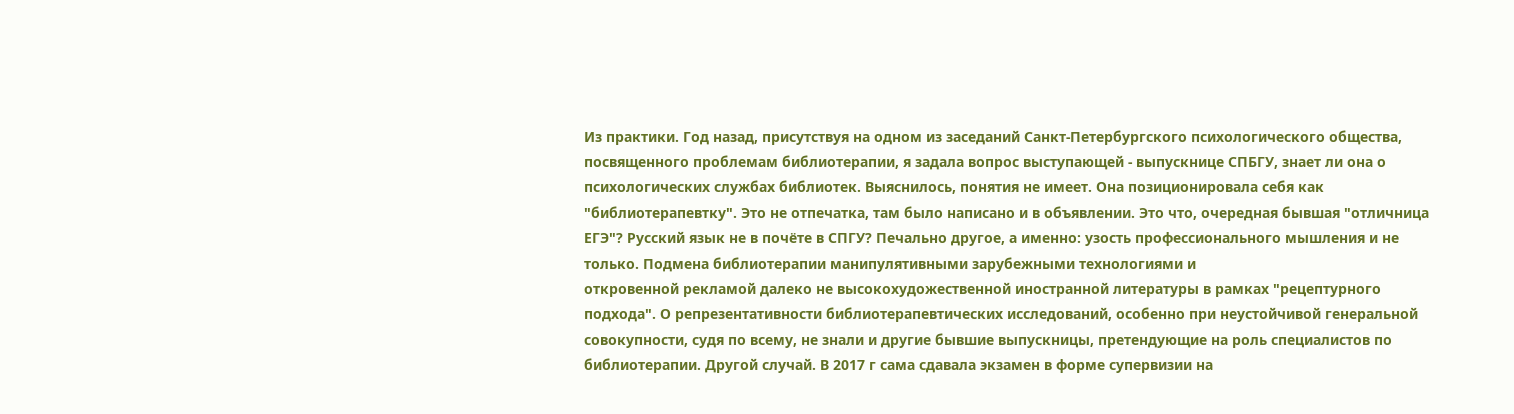Из практики. Год назад, присутствуя на одном из заседаний Санкт-Петербургского психологического общества, посвященного проблемам библиотерапии, я задала вопрос выступающей - выпускнице СПБГУ, знает ли она о психологических службах библиотек. Выяснилось, понятия не имеет. Она позиционировала себя как "библиотерапевтку". Это не отпечатка, там было написано и в объявлении. Это что, очередная бывшая "отличница ЕГЭ"? Русский язык не в почёте в СПГУ? Печально другое, а именно: узость профессионального мышления и не только. Подмена библиотерапии манипулятивными зарубежными технологиями и
откровенной рекламой далеко не высокохудожественной иностранной литературы в рамках "рецептурного подхода". О репрезентативности библиотерапевтических исследований, особенно при неустойчивой генеральной совокупности, судя по всему, не знали и другие бывшие выпускницы, претендующие на роль специалистов по библиотерапии. Другой случай. В 2017 г сама сдавала экзамен в форме супервизии на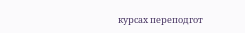курсах переподгот